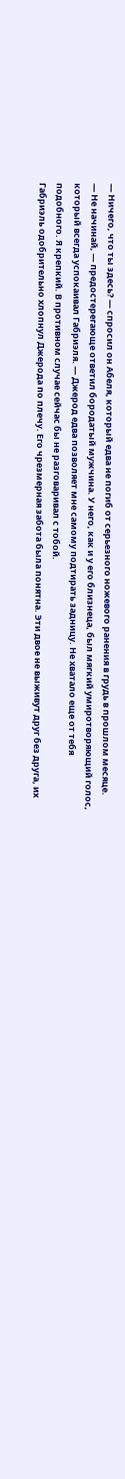— Ничего, что ты здесь? — спросил он Абеля, который едва не погиб от серьезного ножевого ранения в грудь в прошлом месяце.
— Не начинай, — предостерегающе ответил бородатый мужчина. У него, как и у его близнеца, был мягкий умиротворяющий голос, который всегда успокаивал Габриэля. — Джерод едва позволяет мне самому подтирать задницу. Не хватало еще от тебя подобного. Я крепкий. В противном случае сейчас бы не разговаривал с тобой.
Габриэль одобрительно хлопнул Джерода по плечу. Его чрезмерная забота была понятна. Эти двое не выживут друг без друга, их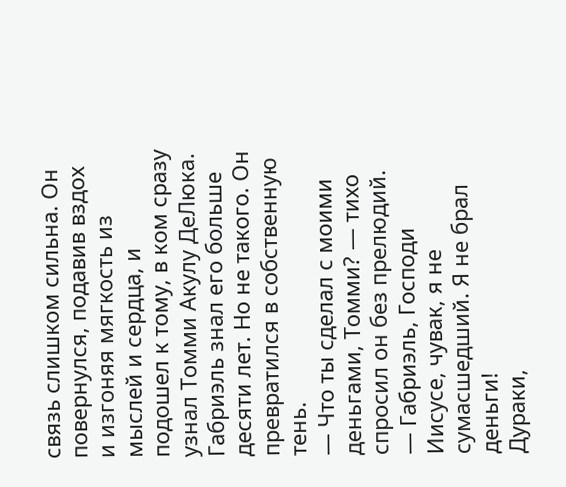связь слишком сильна. Он повернулся, подавив вздох и изгоняя мягкость из мыслей и сердца, и подошел к тому, в ком сразу узнал Томми Акулу ДеЛюка. Габриэль знал его больше десяти лет. Но не такого. Он превратился в собственную тень.
— Что ты сделал с моими деньгами, Томми? — тихо спросил он без прелюдий.
— Габриэль, Господи Иисусе, чувак, я не сумасшедший. Я не брал деньги!
Дураки,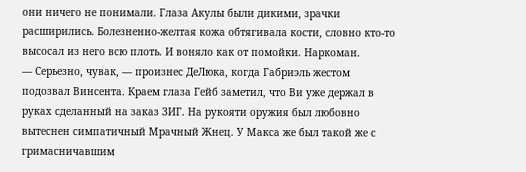они ничего не понимали. Глаза Акулы были дикими, зрачки расширились. Болезненно-желтая кожа обтягивала кости, словно кто-то высосал из него всю плоть. И воняло как от помойки. Наркоман.
— Серьезно, чувак, — произнес ДеЛюка, когда Габриэль жестом подозвал Винсента. Краем глаза Гейб заметил, что Ви уже держал в руках сделанный на заказ ЗИГ. На рукояти оружия был любовно вытеснен симпатичный Мрачный Жнец. У Макса же был такой же с гримасничавшим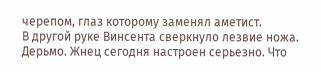черепом, глаз которому заменял аметист.
В другой руке Винсента сверкнуло лезвие ножа. Дерьмо. Жнец сегодня настроен серьезно. Что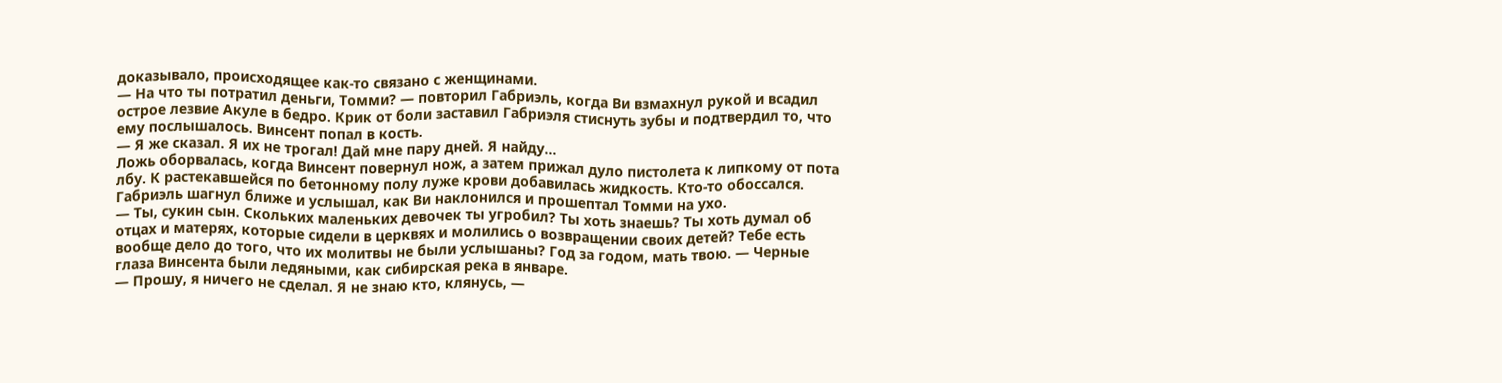доказывало, происходящее как-то связано с женщинами.
— На что ты потратил деньги, Томми? — повторил Габриэль, когда Ви взмахнул рукой и всадил острое лезвие Акуле в бедро. Крик от боли заставил Габриэля стиснуть зубы и подтвердил то, что ему послышалось. Винсент попал в кость.
— Я же сказал. Я их не трогал! Дай мне пару дней. Я найду...
Ложь оборвалась, когда Винсент повернул нож, а затем прижал дуло пистолета к липкому от пота лбу. К растекавшейся по бетонному полу луже крови добавилась жидкость. Кто-то обоссался.
Габриэль шагнул ближе и услышал, как Ви наклонился и прошептал Томми на ухо.
— Ты, сукин сын. Скольких маленьких девочек ты угробил? Ты хоть знаешь? Ты хоть думал об отцах и матерях, которые сидели в церквях и молились о возвращении своих детей? Тебе есть вообще дело до того, что их молитвы не были услышаны? Год за годом, мать твою. — Черные глаза Винсента были ледяными, как сибирская река в январе.
— Прошу, я ничего не сделал. Я не знаю кто, клянусь, —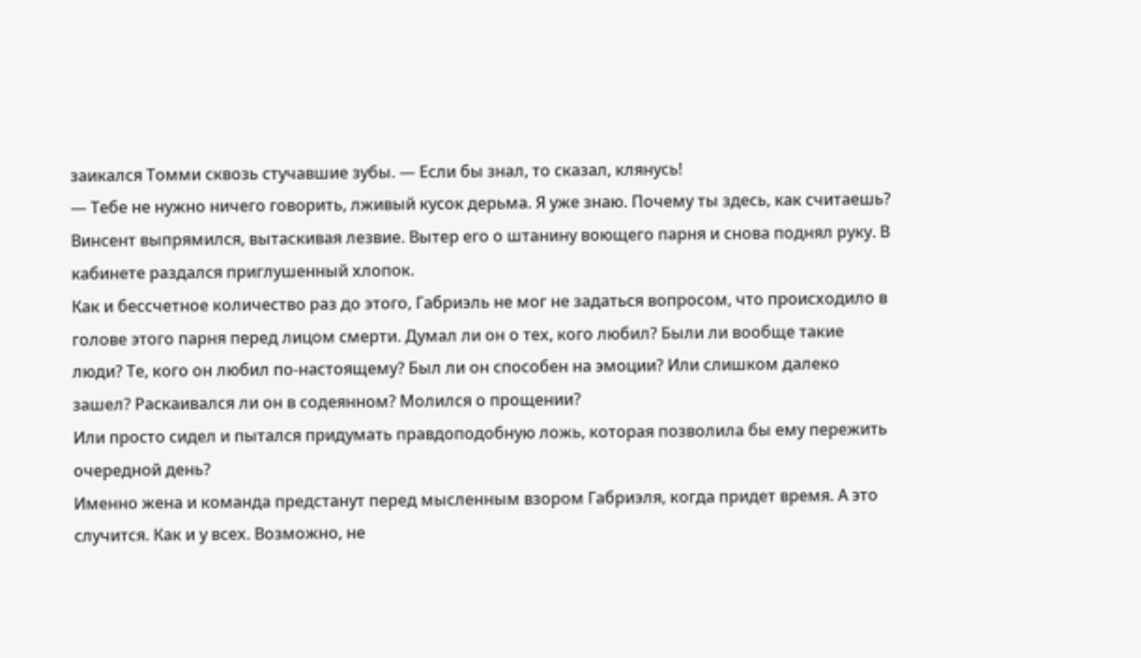заикался Томми сквозь стучавшие зубы. — Если бы знал, то сказал, клянусь!
— Тебе не нужно ничего говорить, лживый кусок дерьма. Я уже знаю. Почему ты здесь, как считаешь?
Винсент выпрямился, вытаскивая лезвие. Вытер его о штанину воющего парня и снова поднял руку. В кабинете раздался приглушенный хлопок.
Как и бессчетное количество раз до этого, Габриэль не мог не задаться вопросом, что происходило в голове этого парня перед лицом смерти. Думал ли он о тех, кого любил? Были ли вообще такие люди? Те, кого он любил по-настоящему? Был ли он способен на эмоции? Или слишком далеко зашел? Раскаивался ли он в содеянном? Молился о прощении?
Или просто сидел и пытался придумать правдоподобную ложь, которая позволила бы ему пережить очередной день?
Именно жена и команда предстанут перед мысленным взором Габриэля, когда придет время. А это случится. Как и у всех. Возможно, не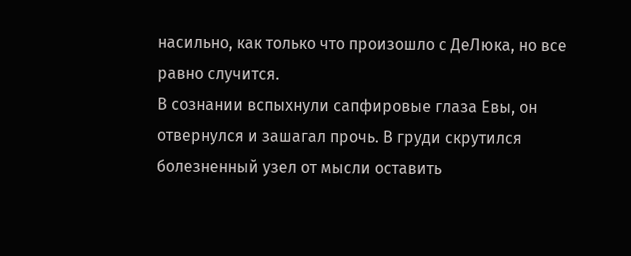насильно, как только что произошло с ДеЛюка, но все равно случится.
В сознании вспыхнули сапфировые глаза Евы, он отвернулся и зашагал прочь. В груди скрутился болезненный узел от мысли оставить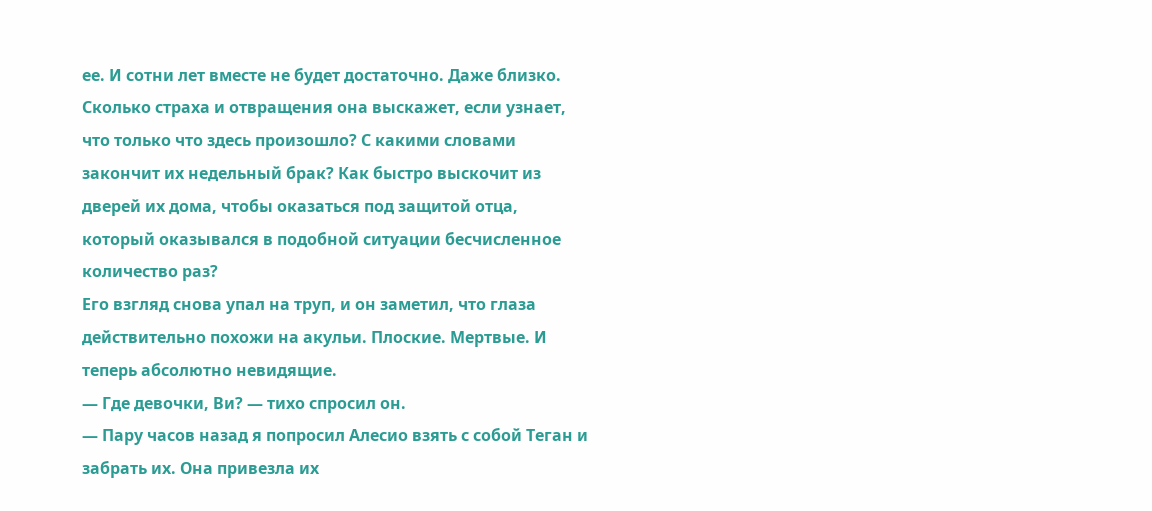ее. И сотни лет вместе не будет достаточно. Даже близко.
Сколько страха и отвращения она выскажет, если узнает, что только что здесь произошло? С какими словами закончит их недельный брак? Как быстро выскочит из дверей их дома, чтобы оказаться под защитой отца, который оказывался в подобной ситуации бесчисленное количество раз?
Его взгляд снова упал на труп, и он заметил, что глаза действительно похожи на акульи. Плоские. Мертвые. И теперь абсолютно невидящие.
— Где девочки, Ви? — тихо спросил он.
— Пару часов назад я попросил Алесио взять с собой Теган и забрать их. Она привезла их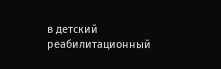в детский реабилитационный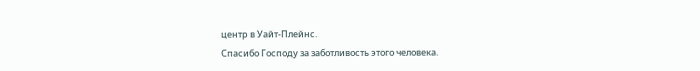центр в Уайт-Плейнс.
Спасибо Господу за заботливость этого человека.